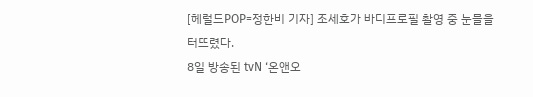[헤럴드POP=정한비 기자] 조세호가 바디프로필 촬영 중 눈믈을 터뜨렸다.
8일 방송된 tvN ‘온앤오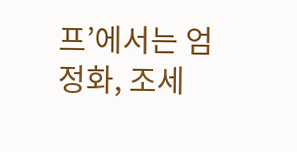프’에서는 엄정화, 조세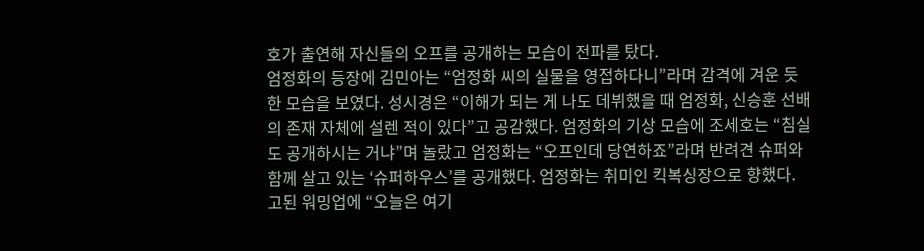호가 출연해 자신들의 오프를 공개하는 모습이 전파를 탔다.
엄정화의 등장에 김민아는 “엄정화 씨의 실물을 영접하다니”라며 감격에 겨운 듯한 모습을 보였다. 성시경은 “이해가 되는 게 나도 데뷔했을 때 엄정화, 신승훈 선배의 존재 자체에 설렌 적이 있다”고 공감했다. 엄정화의 기상 모습에 조세호는 “침실도 공개하시는 거냐”며 놀랐고 엄정화는 “오프인데 당연하죠”라며 반려견 슈퍼와 함께 살고 있는 ‘슈퍼하우스’를 공개했다. 엄정화는 취미인 킥복싱장으로 향했다. 고된 워밍업에 “오늘은 여기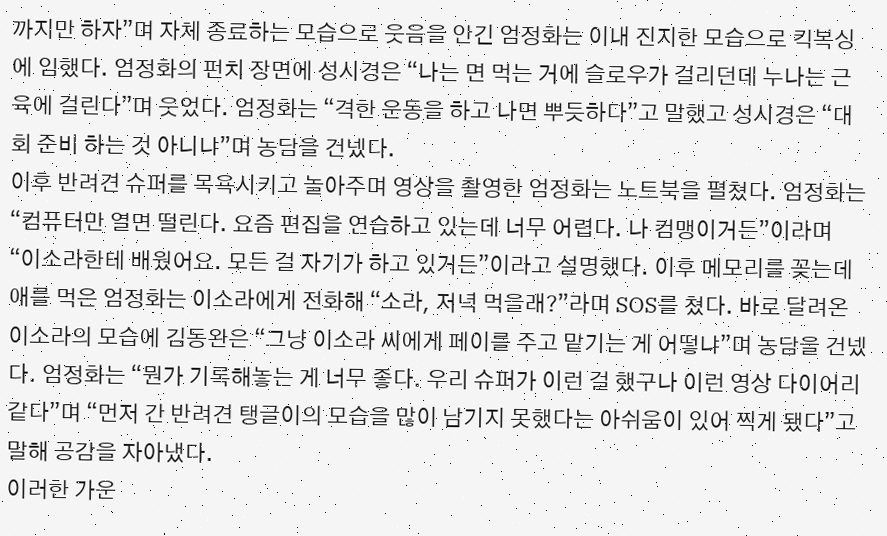까지만 하자”며 자체 종료하는 모습으로 웃음을 안긴 엄정화는 이내 진지한 모습으로 킥복싱에 임했다. 엄정화의 펀치 장면에 성시경은 “나는 면 먹는 거에 슬로우가 걸리던데 누나는 근육에 걸린다”며 웃었다. 엄정화는 “격한 운동을 하고 나면 뿌듯하다”고 말했고 성시경은 “대회 준비 하는 것 아니냐”며 농담을 건넸다.
이후 반려견 슈퍼를 목욕시키고 놀아주며 영상을 촬영한 엄정화는 노트북을 펼쳤다. 엄정화는 “컴퓨터만 열면 떨린다. 요즘 편집을 연습하고 있는데 너무 어렵다. 나 컴맹이거든”이라며 “이소라한테 배웠어요. 모든 걸 자기가 하고 있거든”이라고 설명했다. 이후 메모리를 꽂는데 애를 먹은 엄정화는 이소라에게 전화해 “소라, 저녁 먹을래?”라며 SOS를 쳤다. 바로 달려온 이소라의 모습에 김동완은 “그냥 이소라 씨에게 페이를 주고 맡기는 게 어떻냐”며 농담을 건넸다. 엄정화는 “뭔가 기록해놓는 게 너무 좋다. 우리 슈퍼가 이런 걸 했구나 이런 영상 다이어리 같다”며 “먼저 간 반려견 탱글이의 모습을 많이 남기지 못했다는 아쉬움이 있어 찍게 됐다”고 말해 공감을 자아냈다.
이러한 가운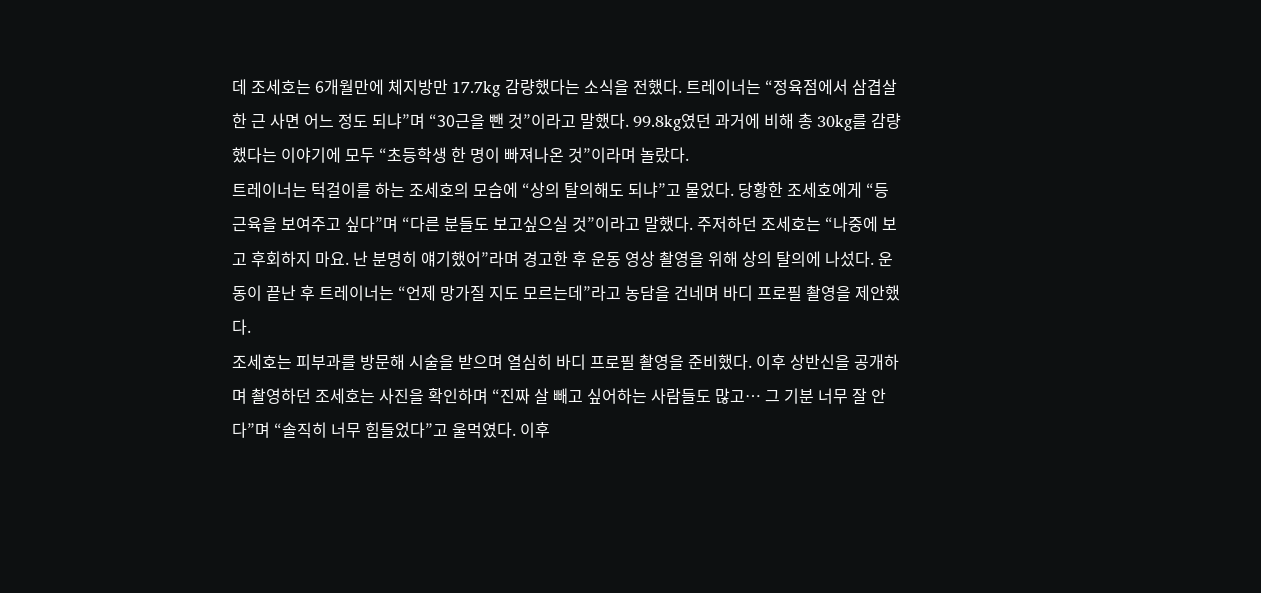데 조세호는 6개월만에 체지방만 17.7kg 감량했다는 소식을 전했다. 트레이너는 “정육점에서 삼겹살 한 근 사면 어느 정도 되냐”며 “30근을 뺀 것”이라고 말했다. 99.8kg였던 과거에 비해 총 30kg를 감량했다는 이야기에 모두 “초등학생 한 명이 빠져나온 것”이라며 놀랐다.
트레이너는 턱걸이를 하는 조세호의 모습에 “상의 탈의해도 되냐”고 물었다. 당황한 조세호에게 “등 근육을 보여주고 싶다”며 “다른 분들도 보고싶으실 것”이라고 말했다. 주저하던 조세호는 “나중에 보고 후회하지 마요. 난 분명히 얘기했어”라며 경고한 후 운동 영상 촬영을 위해 상의 탈의에 나섰다. 운동이 끝난 후 트레이너는 “언제 망가질 지도 모르는데”라고 농담을 건네며 바디 프로필 촬영을 제안했다.
조세호는 피부과를 방문해 시술을 받으며 열심히 바디 프로필 촬영을 준비했다. 이후 상반신을 공개하며 촬영하던 조세호는 사진을 확인하며 “진짜 살 빼고 싶어하는 사람들도 많고… 그 기분 너무 잘 안다”며 “솔직히 너무 힘들었다”고 울먹였다. 이후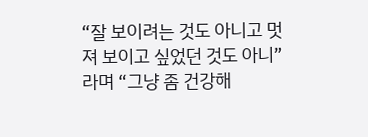“잘 보이려는 것도 아니고 멋져 보이고 싶었던 것도 아니”라며 “그냥 좀 건강해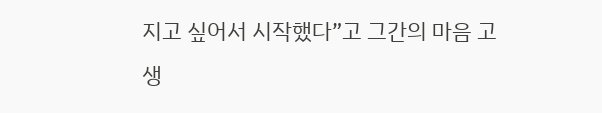지고 싶어서 시작했다”고 그간의 마음 고생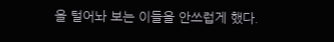을 털어놔 보는 이들을 안쓰럽게 했다.